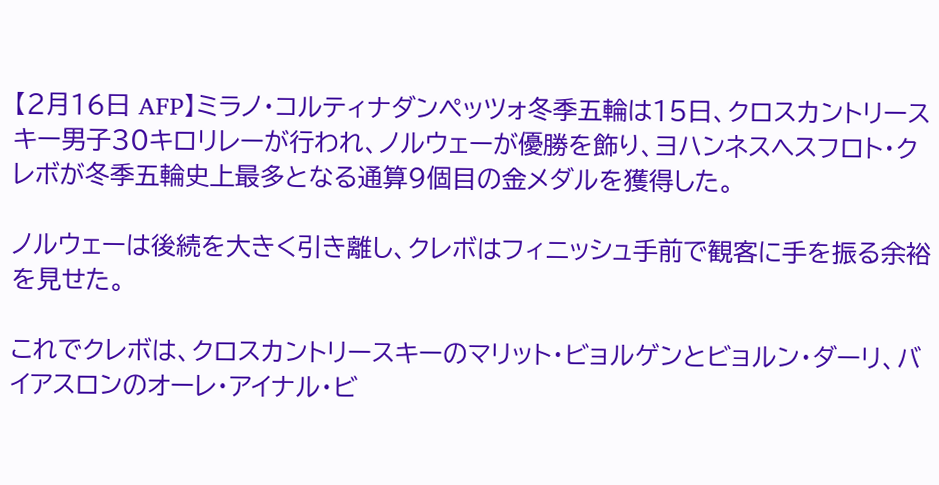【2月16日 AFP】ミラノ・コルティナダンペッツォ冬季五輪は15日、クロスカントリースキー男子30キロリレーが行われ、ノルウェーが優勝を飾り、ヨハンネスヘスフロト・クレボが冬季五輪史上最多となる通算9個目の金メダルを獲得した。

ノルウェーは後続を大きく引き離し、クレボはフィニッシュ手前で観客に手を振る余裕を見せた。

これでクレボは、クロスカントリースキーのマリット・ビョルゲンとビョルン・ダーリ、バイアスロンのオーレ・アイナル・ビ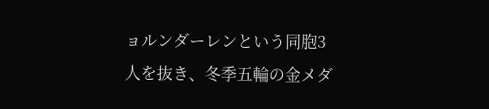ョルンダーレンという同胞3人を抜き、冬季五輪の金メダ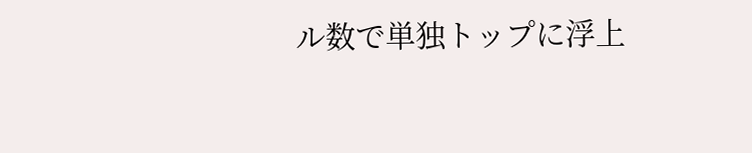ル数で単独トップに浮上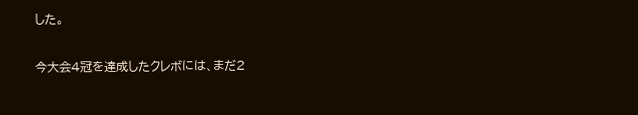した。

今大会4冠を達成したクレボには、まだ2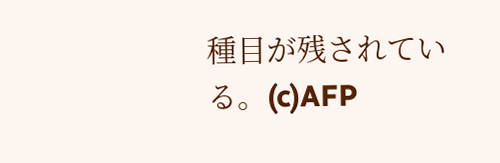種目が残されている。(c)AFP